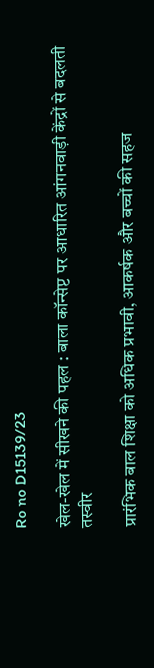Ro no D15139/23

खेल-खेल में सीखने की पहल : बाला कॉन्सेप्ट पर आधारित आंगनवाड़ी केंद्रों से बदलती तस्वीर

प्रारंभिक बाल शिक्षा को अधिक प्रभावी, आकर्षक और बच्चों की सहज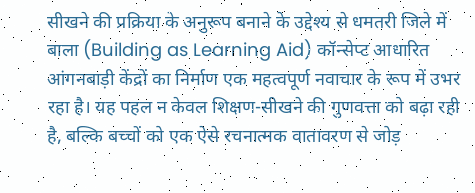सीखने की प्रक्रिया के अनुरूप बनाने के उद्देश्य से धमतरी जिले में बाला (Building as Learning Aid) कॉन्सेप्ट आधारित आंगनबाड़ी केंद्रों का निर्माण एक महत्वपूर्ण नवाचार के रूप में उभर रहा है। यह पहल न केवल शिक्षण-सीखने की गुणवत्ता को बढ़ा रही है, बल्कि बच्चों को एक ऐसे रचनात्मक वातावरण से जोड़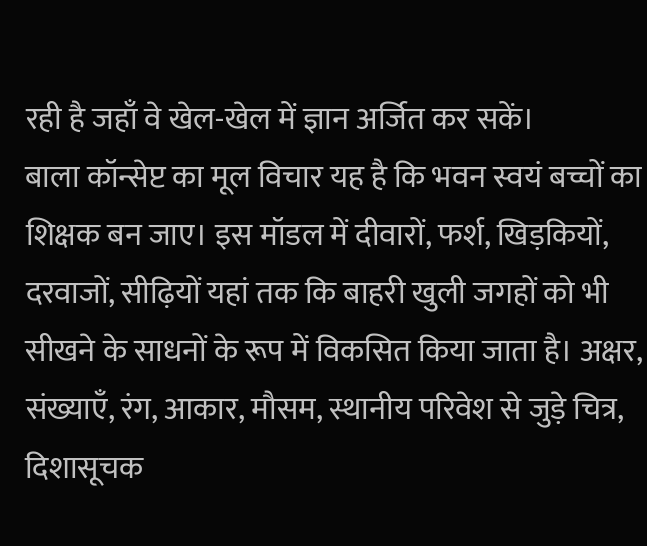रही है जहाँ वे खेल-खेल में ज्ञान अर्जित कर सकें।
बाला कॉन्सेप्ट का मूल विचार यह है कि भवन स्वयं बच्चों का शिक्षक बन जाए। इस मॉडल में दीवारों, फर्श, खिड़कियों, दरवाजों, सीढ़ियों यहां तक कि बाहरी खुली जगहों को भी सीखने के साधनों के रूप में विकसित किया जाता है। अक्षर, संख्याएँ, रंग, आकार, मौसम, स्थानीय परिवेश से जुड़े चित्र, दिशासूचक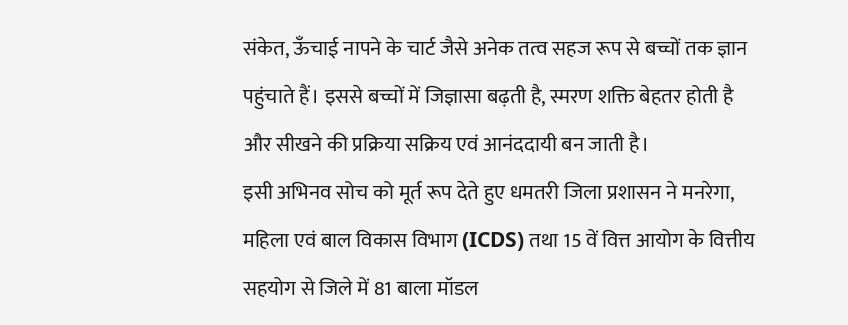संकेत, ऊँचाई नापने के चार्ट जैसे अनेक तत्व सहज रूप से बच्चों तक ज्ञान पहुंचाते हैं। इससे बच्चों में जिज्ञासा बढ़ती है, स्मरण शक्ति बेहतर होती है और सीखने की प्रक्रिया सक्रिय एवं आनंददायी बन जाती है।
इसी अभिनव सोच को मूर्त रूप देते हुए धमतरी जिला प्रशासन ने मनरेगा, महिला एवं बाल विकास विभाग (ICDS) तथा 15 वें वित्त आयोग के वित्तीय सहयोग से जिले में 81 बाला मॉडल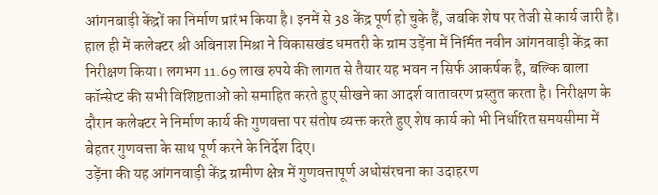आंगनबाड़ी केंद्रों का निर्माण प्रारंभ किया है। इनमें से 38 केंद्र पूर्ण हो चुके हैं, जबकि शेष पर तेजी से कार्य जारी है। हाल ही में कलेक्टर श्री अबिनाश मिश्रा ने विकासखंड धमतरी के ग्राम उड़ेंना में निर्मित नवीन आंगनवाड़ी केंद्र का निरीक्षण किया। लगभग 11.69 लाख रुपये की लागत से तैयार यह भवन न सिर्फ आकर्षक है, बल्कि बाला कॉन्सेप्ट की सभी विशिष्टताओं को समाहित करते हुए सीखने का आदर्श वातावरण प्रस्तुत करता है। निरीक्षण के दौरान कलेक्टर ने निर्माण कार्य की गुणवत्ता पर संतोष व्यक्त करते हुए शेष कार्य को भी निर्धारित समयसीमा में बेहतर गुणवत्ता के साथ पूर्ण करने के निर्देश दिए।
उड़ेंना की यह आंगनवाड़ी केंद्र ग्रामीण क्षेत्र में गुणवत्तापूर्ण अधोसंरचना का उदाहरण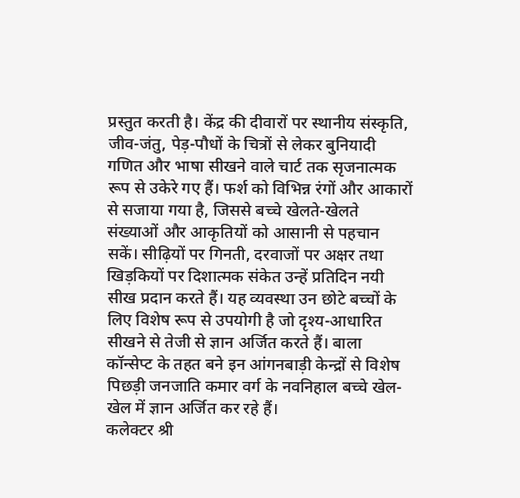प्रस्तुत करती है। केंद्र की दीवारों पर स्थानीय संस्कृति, जीव-जंतु, पेड़-पौधों के चित्रों से लेकर बुनियादी गणित और भाषा सीखने वाले चार्ट तक सृजनात्मक रूप से उकेरे गए हैं। फर्श को विभिन्न रंगों और आकारों से सजाया गया है, जिससे बच्चे खेलते-खेलते संख्याओं और आकृतियों को आसानी से पहचान सकें। सीढ़ियों पर गिनती, दरवाजों पर अक्षर तथा खिड़कियों पर दिशात्मक संकेत उन्हें प्रतिदिन नयी सीख प्रदान करते हैं। यह व्यवस्था उन छोटे बच्चों के लिए विशेष रूप से उपयोगी है जो दृश्य-आधारित सीखने से तेजी से ज्ञान अर्जित करते हैं। बाला कॉन्सेप्ट के तहत बने इन आंगनबाड़ी केन्द्रों से विशेष पिछड़ी जनजाति कमार वर्ग के नवनिहाल बच्चे खेल-खेल में ज्ञान अर्जित कर रहे हैं।
कलेक्टर श्री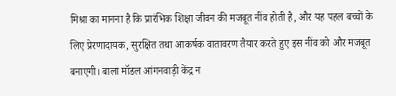मिश्रा का मानना है कि प्रारंभिक शिक्षा जीवन की मजबूत नींव होती है, और यह पहल बच्चों के लिए प्रेरणादायक, सुरक्षित तथा आकर्षक वातावरण तैयार करते हुए इस नींव को और मजबूत बनाएगी। बाला मॉडल आंगनवाड़ी केंद्र न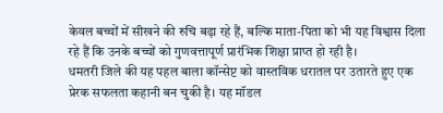केवल बच्चों में सीखने की रुचि बढ़ा रहे हैं, बल्कि माता-पिता को भी यह विश्वास दिला रहे हैं कि उनके बच्चों को गुणवत्तापूर्ण प्रारंभिक शिक्षा प्राप्त हो रही है।
धमतरी जिले की यह पहल बाला कॉन्सेप्ट को वास्तविक धरातल पर उतारते हुए एक प्रेरक सफलता कहानी बन चुकी है। यह मॉडल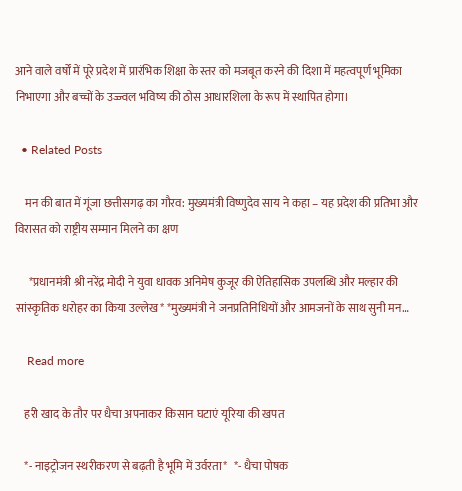आने वाले वर्षों में पूरे प्रदेश में प्रारंभिक शिक्षा के स्तर को मजबूत करने की दिशा में महत्वपूर्ण भूमिका निभाएगा और बच्चों के उज्ज्वल भविष्य की ठोस आधारशिला के रूप में स्थापित होगा।

  • Related Posts

    मन की बात में गूंजा छत्तीसगढ़ का गौरव: मुख्यमंत्री विष्णुदेव साय ने कहा – यह प्रदेश की प्रतिभा और विरासत को राष्ट्रीय सम्मान मिलने का क्षण

      *प्रधानमंत्री श्री नरेंद्र मोदी ने युवा धावक अनिमेष कुजूर की ऐतिहासिक उपलब्धि और मल्हार की सांस्कृतिक धरोहर का किया उल्लेख* *मुख्यमंत्री ने जनप्रतिनिधियों और आमजनों के साथ सुनी मन…

    Read more

    हरी खाद के तौर पर धैचा अपनाकर किसान घटाएं यूरिया की खपत

    *- नाइट्रोजन स्थरीकरण से बढ़ती है भूमि में उर्वरता*   *- धैचा पोषक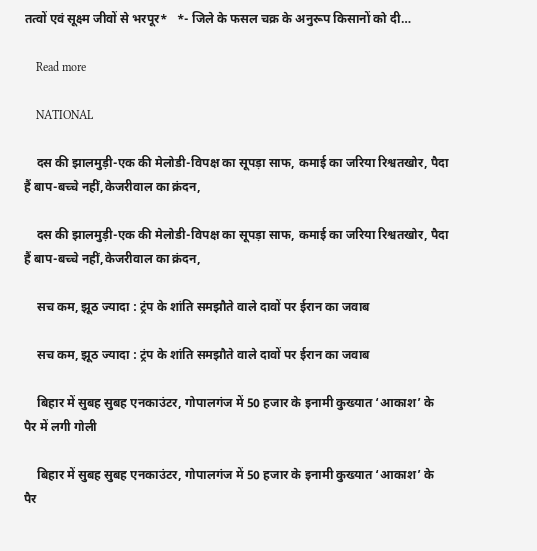तत्वों एवं सूक्ष्म जीवों से भरपूर*   *- जिले के फसल चक्र के अनुरूप किसानों को दी…

    Read more

    NATIONAL

    दस की झालमुड़ी-एक की मेलोडी-विपक्ष का सूपड़ा साफ, कमाई का जरिया रिश्वतखोर, पैदा हैं बाप-बच्चे नहीं,केजरीवाल का क्रंदन,

    दस की झालमुड़ी-एक की मेलोडी-विपक्ष का सूपड़ा साफ, कमाई का जरिया रिश्वतखोर, पैदा हैं बाप-बच्चे नहीं,केजरीवाल का क्रंदन,

    सच कम, झूठ ज्यादा : ट्रंप के शांति समझौते वाले दावों पर ईरान का जवाब

    सच कम, झूठ ज्यादा : ट्रंप के शांति समझौते वाले दावों पर ईरान का जवाब

    बिहार में सुबह सुबह एनकाउंटर, गोपालगंज में 50 हजार के इनामी कुख्यात ‘आकाश’ के पैर में लगी गोली

    बिहार में सुबह सुबह एनकाउंटर, गोपालगंज में 50 हजार के इनामी कुख्यात ‘आकाश’ के पैर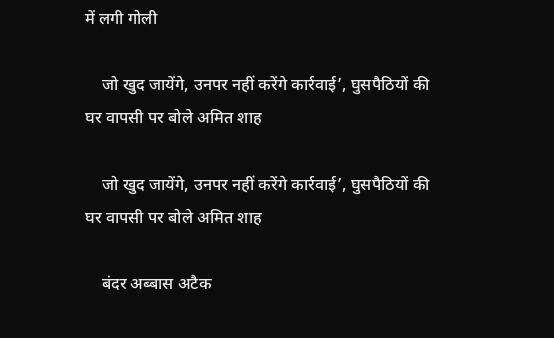में लगी गोली

    जो खुद जायेंगे, उनपर नहीं करेंगे कार्रवाई’, घुसपैठियों की घर वापसी पर बोले अमित शाह

    जो खुद जायेंगे, उनपर नहीं करेंगे कार्रवाई’, घुसपैठियों की घर वापसी पर बोले अमित शाह

    बंदर अब्बास अटैक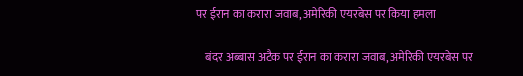पर ईरान का करारा जवाब, अमेरिकी एयरबेस पर किया हमला

    बंदर अब्बास अटैक पर ईरान का करारा जवाब, अमेरिकी एयरबेस पर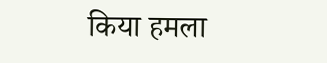किया हमला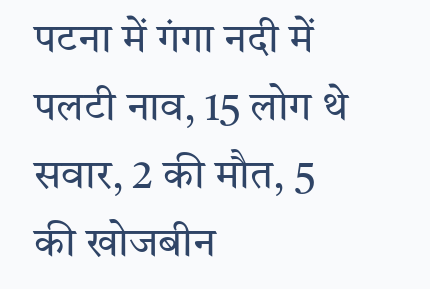पटना में गंगा नदी में पलटी नाव, 15 लोग थे सवार, 2 की मौत, 5 की खोजबीन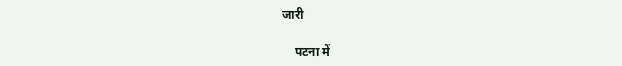जारी

    पटना में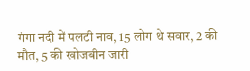गंगा नदी में पलटी नाव, 15 लोग थे सवार, 2 की मौत, 5 की खोजबीन जारी